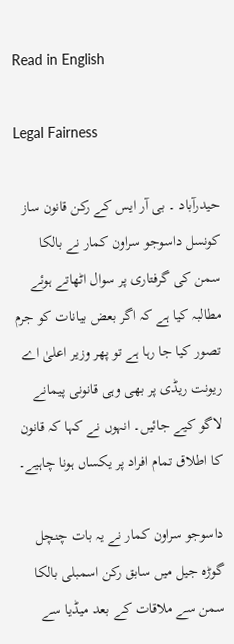Read in English

Legal Fairness

حیدرآباد ۔ بی آر ایس کے رکن قانون ساز کونسل داسوجو سراون کمار نے بالکا سمن کی گرفتاری پر سوال اٹھاتے ہوئے مطالبہ کیا ہے کہ اگر بعض بیانات کو جرم تصور کیا جا رہا ہے تو پھر وزیر اعلیٰ اے ریونت ریڈی پر بھی وہی قانونی پیمانے لاگو کیے جائیں۔ انہوں نے کہا کہ قانون کا اطلاق تمام افراد پر یکساں ہونا چاہیے۔

داسوجو سراون کمار نے یہ بات چنچل گوڑہ جیل میں سابق رکن اسمبلی بالکا سمن سے ملاقات کے بعد میڈیا سے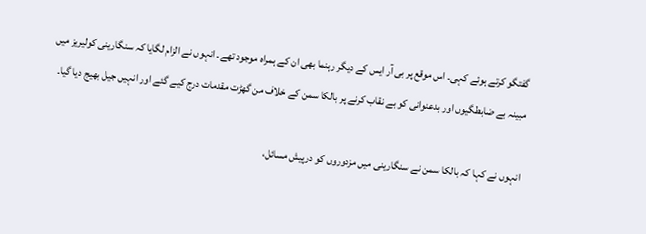گفتگو کرتے ہوئے کہی۔ اس موقع پر بی آر ایس کے دیگر رہنما بھی ان کے ہمراہ موجود تھے۔ انہوں نے الزام لگایا کہ سنگارینی کولیریز میں مبینہ بے ضابطگیوں اور بدعنوانی کو بے نقاب کرنے پر بالکا سمن کے خلاف من گھڑت مقدمات درج کیے گئے اور انہیں جیل بھیج دیا گیا۔

انہوں نے کہا کہ بالکا سمن نے سنگارینی میں مزدوروں کو درپیش مسائل،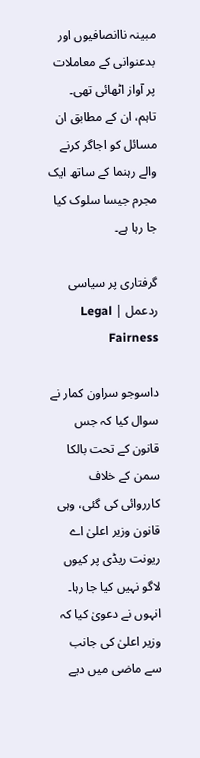مبینہ ناانصافیوں اور بدعنوانی کے معاملات پر آواز اٹھائی تھی۔ تاہم، ان کے مطابق ان مسائل کو اجاگر کرنے والے رہنما کے ساتھ ایک مجرم جیسا سلوک کیا جا رہا ہے۔

گرفتاری پر سیاسی ردعمل | Legal Fairness

داسوجو سراون کمار نے سوال کیا کہ جس قانون کے تحت بالکا سمن کے خلاف کارروائی کی گئی، وہی قانون وزیر اعلیٰ اے ریونت ریڈی پر کیوں لاگو نہیں کیا جا رہا۔ انہوں نے دعویٰ کیا کہ وزیر اعلیٰ کی جانب سے ماضی میں دیے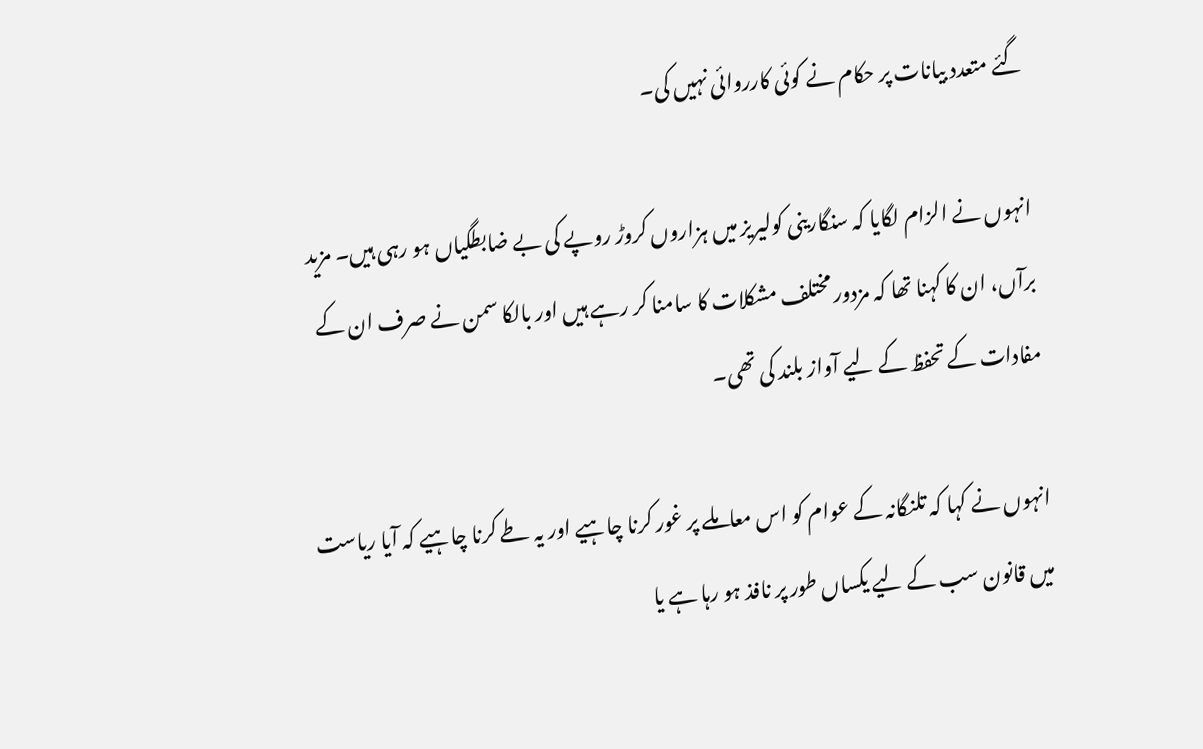گئے متعدد بیانات پر حکام نے کوئی کارروائی نہیں کی۔

انہوں نے الزام لگایا کہ سنگارینی کولیریز میں ہزاروں کروڑ روپے کی بے ضابطگیاں ہو رہی ہیں۔ مزید برآں، ان کا کہنا تھا کہ مزدور مختلف مشکلات کا سامنا کر رہے ہیں اور بالکا سمن نے صرف ان کے مفادات کے تحفظ کے لیے آواز بلند کی تھی۔

انہوں نے کہا کہ تلنگانہ کے عوام کو اس معاملے پر غور کرنا چاہیے اور یہ طے کرنا چاہیے کہ آیا ریاست میں قانون سب کے لیے یکساں طور پر نافذ ہو رہا ہے یا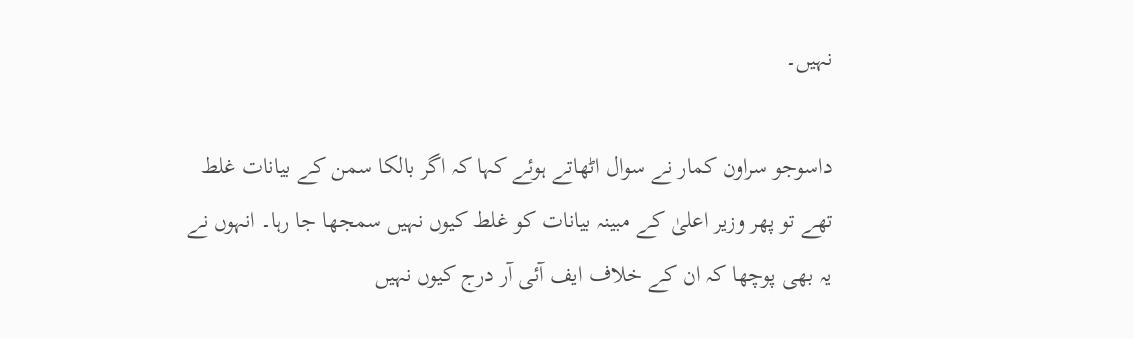نہیں۔

داسوجو سراون کمار نے سوال اٹھاتے ہوئے کہا کہ اگر بالکا سمن کے بیانات غلط تھے تو پھر وزیر اعلیٰ کے مبینہ بیانات کو غلط کیوں نہیں سمجھا جا رہا۔ انہوں نے یہ بھی پوچھا کہ ان کے خلاف ایف آئی آر درج کیوں نہیں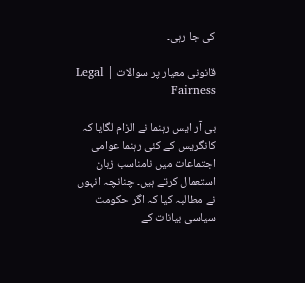کی جا رہی۔

قانونی معیار پر سوالات | Legal Fairness

بی آر ایس رہنما نے الزام لگایا کہ کانگریس کے کئی رہنما عوامی اجتماعات میں نامناسب زبان استعمال کرتے ہیں۔ چنانچہ انہوں نے مطالبہ کیا کہ اگر حکومت سیاسی بیانات کے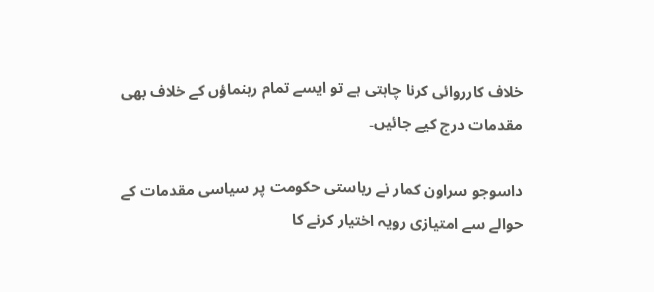خلاف کارروائی کرنا چاہتی ہے تو ایسے تمام رہنماؤں کے خلاف بھی مقدمات درج کیے جائیں۔

داسوجو سراون کمار نے ریاستی حکومت پر سیاسی مقدمات کے حوالے سے امتیازی رویہ اختیار کرنے کا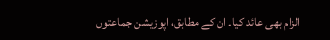الزام بھی عائد کیا۔ ان کے مطابق، اپوزیشن جماعتوں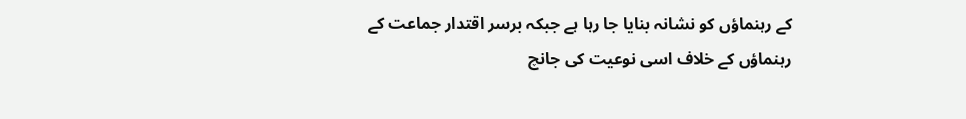کے رہنماؤں کو نشانہ بنایا جا رہا ہے جبکہ برسر اقتدار جماعت کے رہنماؤں کے خلاف اسی نوعیت کی جانچ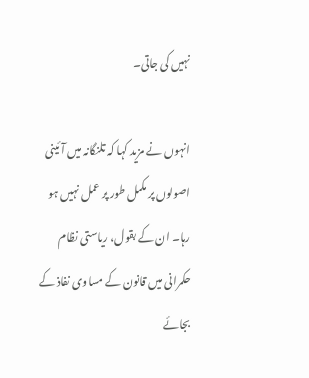نہیں کی جاتی۔

انہوں نے مزید کہا کہ تلنگانہ میں آئینی اصولوں پر مکمل طور پر عمل نہیں ہو رہا۔ ان کے بقول، ریاستی نظام حکمرانی میں قانون کے مساوی نفاذ کے بجائے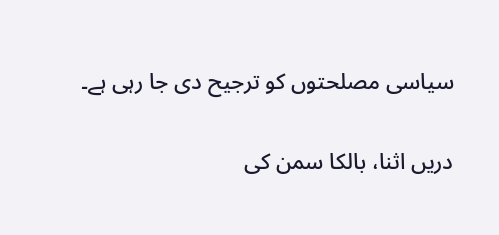سیاسی مصلحتوں کو ترجیح دی جا رہی ہے۔

دریں اثنا، بالکا سمن کی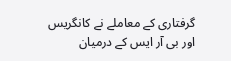گرفتاری کے معاملے نے کانگریس اور بی آر ایس کے درمیان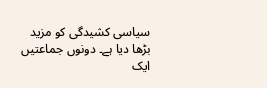سیاسی کشیدگی کو مزید بڑھا دیا ہے۔ دونوں جماعتیں ایک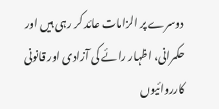دوسرے پر الزامات عائد کر رہی ہیں اور حکمرانی، اظہار رائے کی آزادی اور قانونی کارروائیوں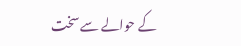کے حوالے سے سخت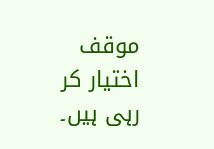موقف اختیار کر رہی ہیں۔